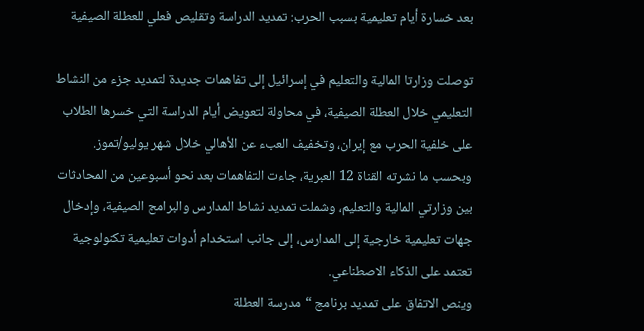بعد خسارة أيام تعليمية بسبب الحرب: تمديد الدراسة وتقليص فعلي للعطلة الصيفية

توصلت وزارتا المالية والتعليم في إسرائيل إلى تفاهمات جديدة لتمديد جزء من النشاط التعليمي خلال العطلة الصيفية، في محاولة لتعويض أيام الدراسة التي خسرها الطلاب على خلفية الحرب مع إيران، وتخفيف العبء عن الأهالي خلال شهر يوليو/تموز.
وبحسب ما نشرته القناة 12 العبرية، جاءت التفاهمات بعد نحو أسبوعين من المحادثات بين وزارتي المالية والتعليم، وشملت تمديد نشاط المدارس والبرامج الصيفية، وإدخال جهات تعليمية خارجية إلى المدارس، إلى جانب استخدام أدوات تعليمية تكنولوجية تعتمد على الذكاء الاصطناعي.
وينص الاتفاق على تمديد برنامج “مدرسة العطلة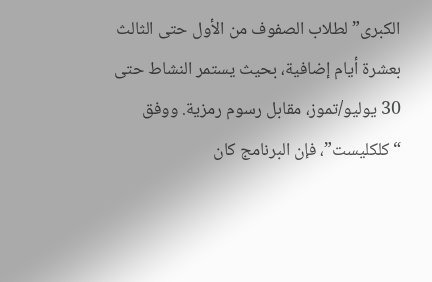الكبرى” لطلاب الصفوف من الأول حتى الثالث بعشرة أيام إضافية، بحيث يستمر النشاط حتى 30 يوليو/تموز، مقابل رسوم رمزية. ووفق “كلكليست”، فإن البرنامج كان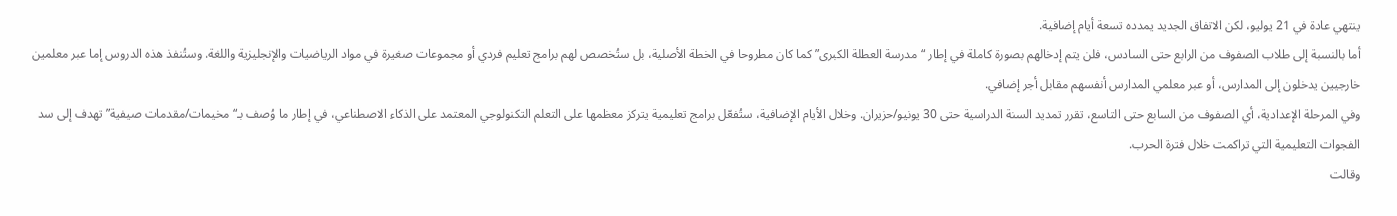ينتهي عادة في 21 يوليو، لكن الاتفاق الجديد يمدده تسعة أيام إضافية.
أما بالنسبة إلى طلاب الصفوف من الرابع حتى السادس، فلن يتم إدخالهم بصورة كاملة في إطار “مدرسة العطلة الكبرى” كما كان مطروحا في الخطة الأصلية، بل ستُخصص لهم برامج تعليم فردي أو مجموعات صغيرة في مواد الرياضيات والإنجليزية واللغة. وستُنفذ هذه الدروس إما عبر معلمين خارجيين يدخلون إلى المدارس، أو عبر معلمي المدارس أنفسهم مقابل أجر إضافي.
وفي المرحلة الإعدادية، أي الصفوف من السابع حتى التاسع، تقرر تمديد السنة الدراسية حتى 30 يونيو/حزيران. وخلال الأيام الإضافية، ستُفعّل برامج تعليمية يتركز معظمها على التعلم التكنولوجي المعتمد على الذكاء الاصطناعي، في إطار ما وُصف بـ“مخيمات/مقدمات صيفية” تهدف إلى سد الفجوات التعليمية التي تراكمت خلال فترة الحرب.
وقالت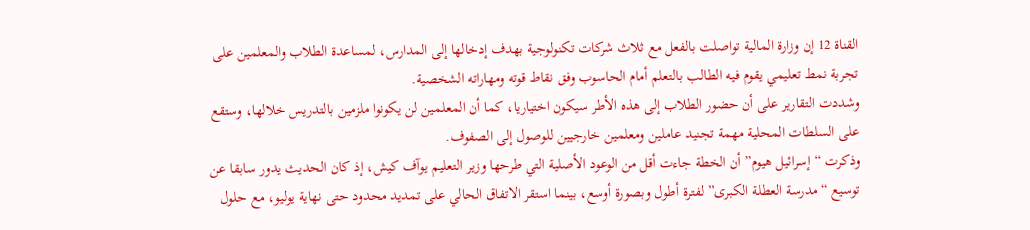القناة 12 إن وزارة المالية تواصلت بالفعل مع ثلاث شركات تكنولوجية بهدف إدخالها إلى المدارس، لمساعدة الطلاب والمعلمين على تجربة نمط تعليمي يقوم فيه الطالب بالتعلم أمام الحاسوب وفق نقاط قوته ومهاراته الشخصية.
وشددت التقارير على أن حضور الطلاب إلى هذه الأطر سيكون اختياريا، كما أن المعلمين لن يكونوا ملزمين بالتدريس خلالها، وستقع على السلطات المحلية مهمة تجنيد عاملين ومعلمين خارجيين للوصول إلى الصفوف.
وذكرت “إسرائيل هيوم” أن الخطة جاءت أقل من الوعود الأصلية التي طرحها وزير التعليم يوآف كيش، إذ كان الحديث يدور سابقا عن توسيع “مدرسة العطلة الكبرى” لفترة أطول وبصورة أوسع، بينما استقر الاتفاق الحالي على تمديد محدود حتى نهاية يوليو، مع حلول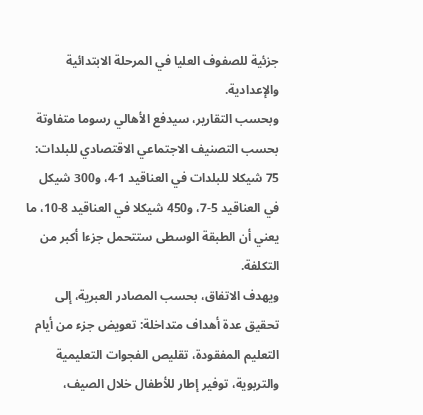جزئية للصفوف العليا في المرحلة الابتدائية والإعدادية.
وبحسب التقارير، سيدفع الأهالي رسوما متفاوتة بحسب التصنيف الاجتماعي الاقتصادي للبلدات: 75 شيكلا للبلدات في العناقيد 1-4، و300 شيكل في العناقيد 5-7، و450 شيكلا في العناقيد 8-10، ما يعني أن الطبقة الوسطى ستتحمل جزءا أكبر من التكلفة.
ويهدف الاتفاق، بحسب المصادر العبرية، إلى تحقيق عدة أهداف متداخلة: تعويض جزء من أيام التعليم المفقودة، تقليص الفجوات التعليمية والتربوية، توفير إطار للأطفال خلال الصيف،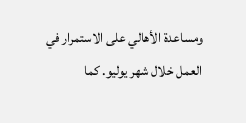ومساعدة الأهالي على الاستمرار في العمل خلال شهر يوليو. كما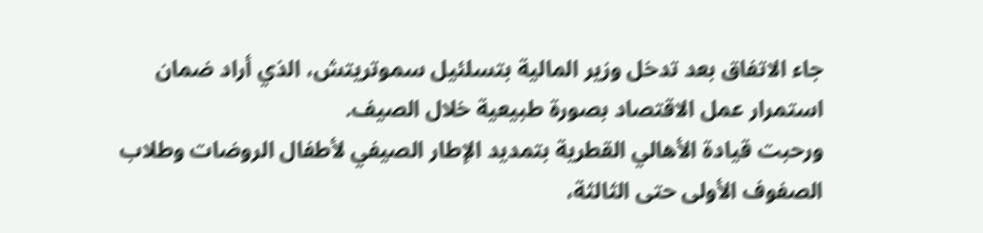جاء الاتفاق بعد تدخل وزير المالية بتسلئيل سموتريتش، الذي أراد ضمان استمرار عمل الاقتصاد بصورة طبيعية خلال الصيف.
ورحبت قيادة الأهالي القطرية بتمديد الإطار الصيفي لأطفال الروضات وطلاب الصفوف الأولى حتى الثالثة،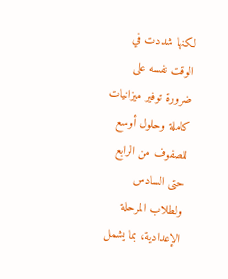لكنها شددت في الوقت نفسه على ضرورة توفير ميزانيات كاملة وحلول أوسع للصفوف من الرابع حتى السادس ولطلاب المرحلة الإعدادية، بما يشمل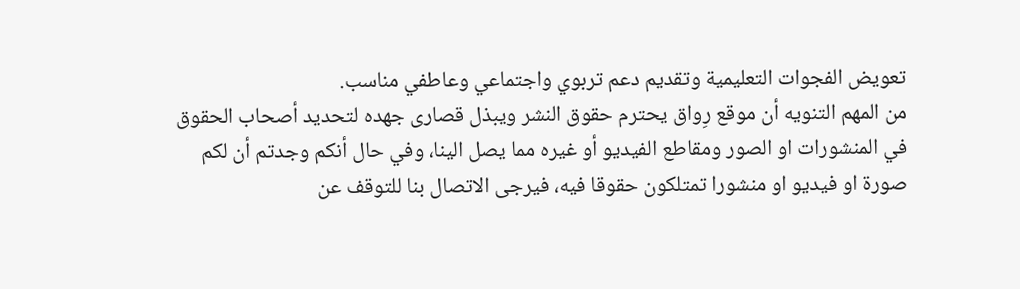تعويض الفجوات التعليمية وتقديم دعم تربوي واجتماعي وعاطفي مناسب.
من المهم التنويه أن موقع رِواق يحترم حقوق النشر ويبذل قصارى جهده لتحديد أصحاب الحقوق في المنشورات او الصور ومقاطع الفيديو أو غيره مما يصل الينا، وفي حال أنكم وجدتم أن لكم صورة او فيديو او منشورا تمتلكون حقوقا فيه، فيرجى الاتصال بنا للتوقف عن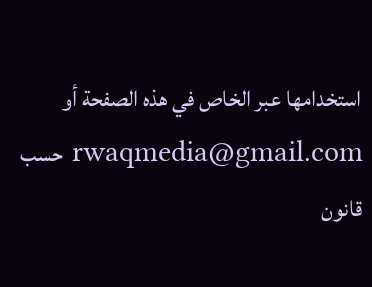استخدامها عبر الخاص في هذه الصفحة أو rwaqmedia@gmail.com حسب قانون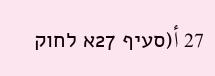27 أ(סעיף 27א לחוק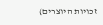זכויות היוצרים)